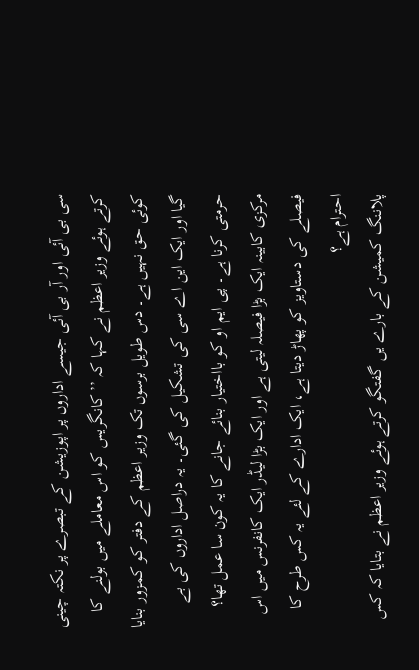سی بی آئی اور آر بی آئی جیسے اداروں پر اپوزیشن کے تبصرے پر نکتہ چینی کرتے ہوئے وزیر اعظم نے کہا کہ ’’کانگریس کو اس معاملے میں بولنے کا کوئی حق نہیں ہے۔ دس طویل برسوں تک وزیر اعظم کے دفتر کو کمزور بنایا گیا اور ایک این اے سی کی تشکیل کی گئی۔ یہ دراصل اداروں کی بے حرمتی کرنا ہے۔ پی ایم او کو بااختیار بنائے جانے کا یہ کون سا عمل تھا؟ مرکزی کابینہ ایک بڑا فیصلہ لیتی ہے اور ایک بڑا لیڈر ایک کانفرنس میں اس فیصلے کی دستاویز کو پھاڑ دیتا ہے، ایک ادارے کے لئے یہ کس طرح کا احترام ہے؟
پلاننگ کمیشن کے بارے یں گفتگو کرتے ہوئے وزیر اعظم نے بتایا کہ کس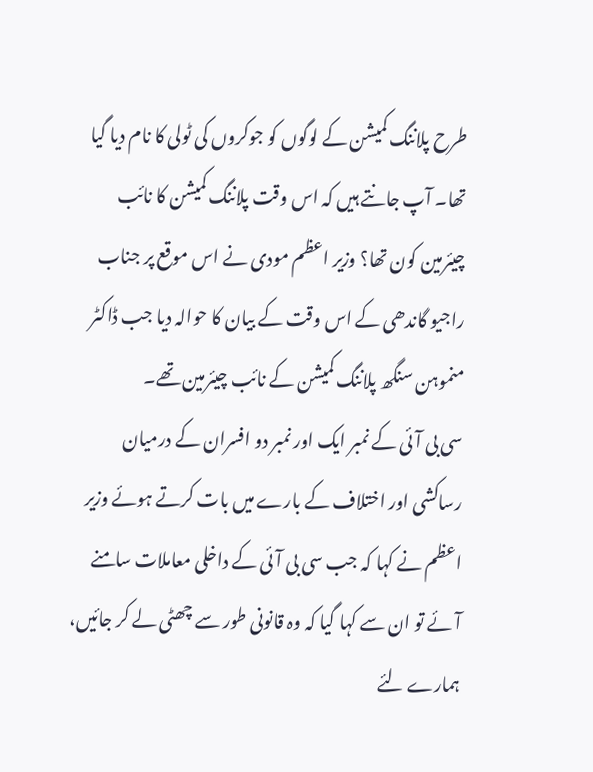طرح پلاننگ کمیشن کے لوگوں کو جوکروں کی ٹولی کا نام دیا گیا تھا۔ آپ جانتے ہیں کہ اس وقت پلاننگ کمیشن کا نائب چیئرمین کون تھا؟ وزیر اعظم مودی نے اس موقع پر جناب راجیو گاندھی کے اس وقت کے بیان کا حوالہ دیا جب ڈاکٹر منموہن سنگھ پلاننگ کمیشن کے نائب چیئرمین تھے۔
سی بی آئی کے نمبر ایک اور نمبر دو افسران کے درمیان رساکشی اور اختلاف کے بارے میں بات کرتے ہوئے وزیر اعظم نے کہا کہ جب سی بی آئی کے داخلی معاملات سامنے آئے تو ان سے کہا گیا کہ وہ قانونی طور سے چھٹی لے کر جائیں، ہمارے لئے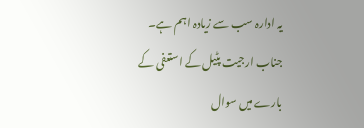یہ ادارہ سب سے زیادہ اہم ہے۔
جناب ارجیت پٹیل کے استعفی کے بارے میں سوال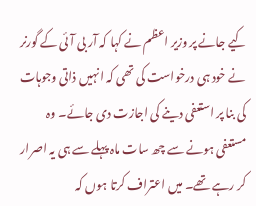کیے جانے پر وزیر اعظم نے کہا کہ آر بی آئی کے گورنر نے خود ہی درخواست کی تھی کہ انہیں ذاتی وجوہات کی بنا پر استعفی دینے کی اجازت دی جائے۔ وہ مستعفی ہونے سے چھ سات ماہ پہلے سے ہی یہ اصرار کر رہے تھے۔ میں اعتراف کرتا ہوں کہ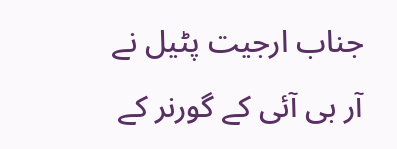جناب ارجیت پٹیل نے آر بی آئی کے گورنر کے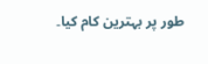طور پر بہترین کام کیا۔